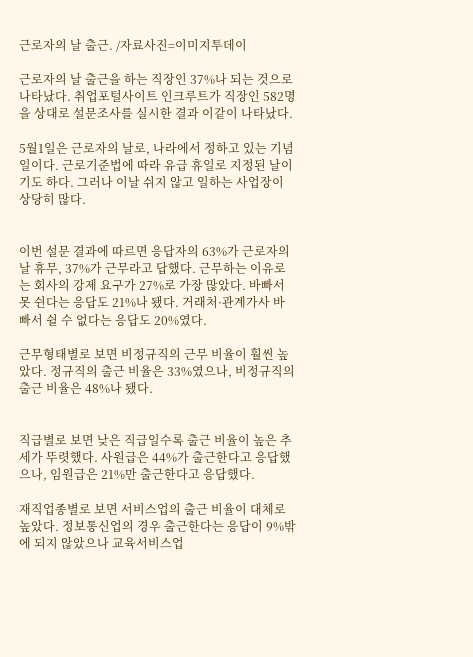근로자의 날 출근. /자료사진=이미지투데이

근로자의 날 출근을 하는 직장인 37%나 되는 것으로 나타났다. 취업포털사이트 인크루트가 직장인 582명을 상대로 설문조사를 실시한 결과 이같이 나타났다.

5월1일은 근로자의 날로, 나라에서 정하고 있는 기념일이다. 근로기준법에 따라 유급 휴일로 지정된 날이기도 하다. 그러나 이날 쉬지 않고 일하는 사업장이 상당히 많다.


이번 설문 결과에 따르면 응답자의 63%가 근로자의 날 휴무, 37%가 근무라고 답했다. 근무하는 이유로는 회사의 강제 요구가 27%로 가장 많았다. 바빠서 못 쉰다는 응답도 21%나 됐다. 거래처·관계가사 바빠서 쉴 수 없다는 응답도 20%였다.

근무형태별로 보면 비정규직의 근무 비율이 훨씬 높았다. 정규직의 출근 비율은 33%였으나, 비정규직의 출근 비율은 48%나 됐다.


직급별로 보면 낮은 직급일수록 출근 비율이 높은 추세가 뚜렷했다. 사원급은 44%가 출근한다고 응답했으나, 임원급은 21%만 출근한다고 응답했다.

재직업종별로 보면 서비스업의 출근 비율이 대체로 높았다. 정보통신업의 경우 출근한다는 응답이 9%밖에 되지 않았으나 교육서비스업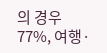의 경우 77%, 여행·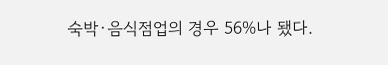숙박·음식점업의 경우 56%나 됐다.